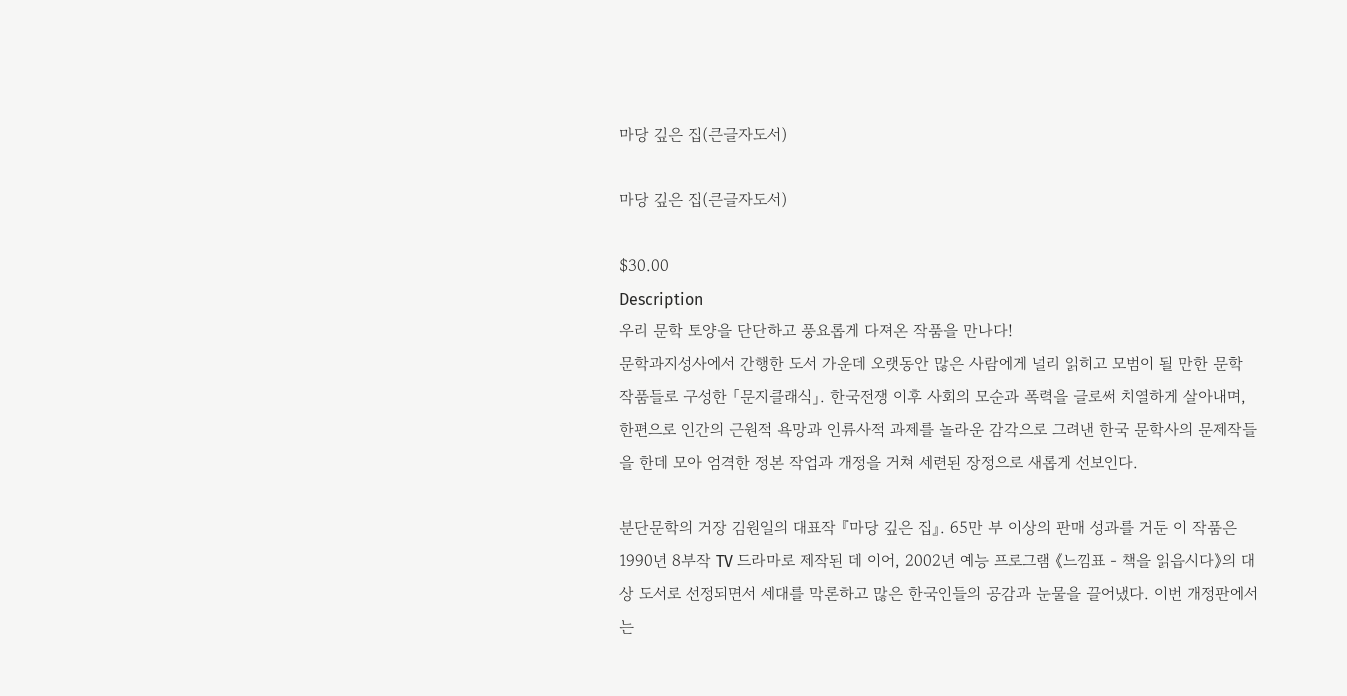마당 깊은 집(큰글자도서)

마당 깊은 집(큰글자도서)

$30.00
Description
우리 문학 토양을 단단하고 풍요롭게 다져온 작품을 만나다!
문학과지성사에서 간행한 도서 가운데 오랫동안 많은 사람에게 널리 읽히고 모범이 될 만한 문학 작품들로 구성한 「문지클래식」. 한국전쟁 이후 사회의 모순과 폭력을 글로써 치열하게 살아내며, 한편으로 인간의 근원적 욕망과 인류사적 과제를 놀라운 감각으로 그려낸 한국 문학사의 문제작들을 한데 모아 엄격한 정본 작업과 개정을 거쳐 세련된 장정으로 새롭게 선보인다.

분단문학의 거장 김원일의 대표작 『마당 깊은 집』. 65만 부 이상의 판매 성과를 거둔 이 작품은 1990년 8부작 TV 드라마로 제작된 데 이어, 2002년 예능 프로그램 《느낌표 - 책을 읽읍시다》의 대상 도서로 선정되면서 세대를 막론하고 많은 한국인들의 공감과 눈물을 끌어냈다. 이번 개정판에서는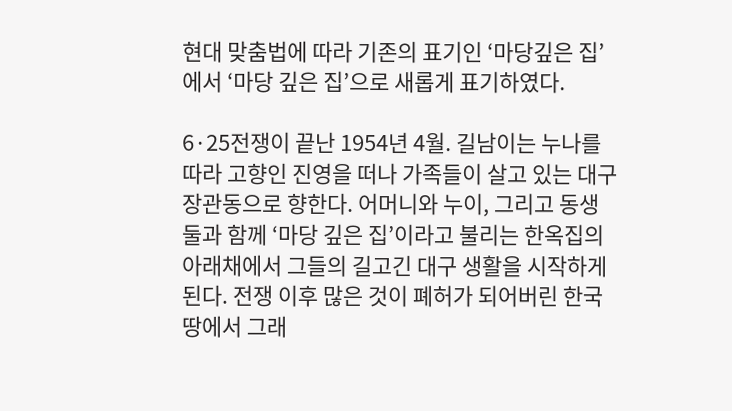현대 맞춤법에 따라 기존의 표기인 ‘마당깊은 집’에서 ‘마당 깊은 집’으로 새롭게 표기하였다.

6·25전쟁이 끝난 1954년 4월. 길남이는 누나를 따라 고향인 진영을 떠나 가족들이 살고 있는 대구 장관동으로 향한다. 어머니와 누이, 그리고 동생 둘과 함께 ‘마당 깊은 집’이라고 불리는 한옥집의 아래채에서 그들의 길고긴 대구 생활을 시작하게 된다. 전쟁 이후 많은 것이 폐허가 되어버린 한국 땅에서 그래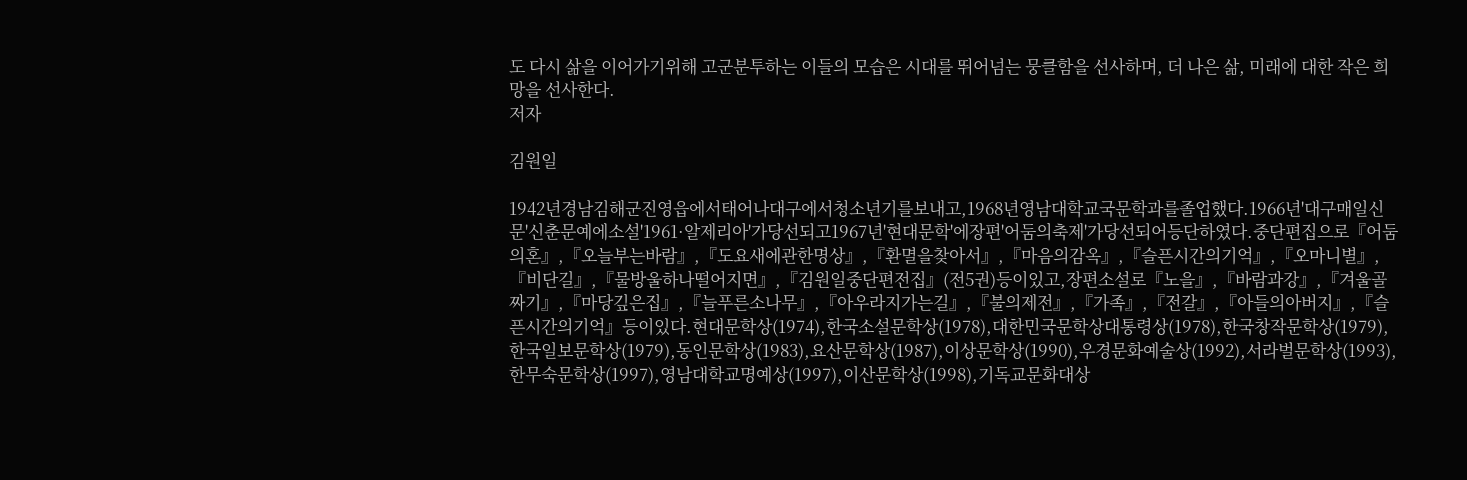도 다시 삶을 이어가기위해 고군분투하는 이들의 모습은 시대를 뛰어넘는 뭉클함을 선사하며, 더 나은 삶, 미래에 대한 작은 희망을 선사한다.
저자

김원일

1942년경남김해군진영읍에서태어나대구에서청소년기를보내고,1968년영남대학교국문학과를졸업했다.1966년'대구매일신문'신춘문예에소설'1961·알제리아'가당선되고1967년'현대문학'에장편'어둠의축제'가당선되어등단하였다.중단편집으로『어둠의혼』,『오늘부는바람』,『도요새에관한명상』,『환멸을찾아서』,『마음의감옥』,『슬픈시간의기억』,『오마니별』,『비단길』,『물방울하나떨어지면』,『김원일중단편전집』(전5권)등이있고,장편소설로『노을』,『바람과강』,『겨울골짜기』,『마당깊은집』,『늘푸른소나무』,『아우라지가는길』,『불의제전』,『가족』,『전갈』,『아들의아버지』,『슬픈시간의기억』등이있다.현대문학상(1974),한국소설문학상(1978),대한민국문학상대통령상(1978),한국창작문학상(1979),한국일보문학상(1979),동인문학상(1983),요산문학상(1987),이상문학상(1990),우경문화예술상(1992),서라벌문학상(1993),한무숙문학상(1997),영남대학교명예상(1997),이산문학상(1998),기독교문화대상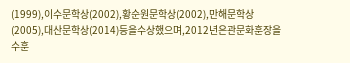(1999),이수문학상(2002),황순원문학상(2002),만해문학상(2005),대산문학상(2014)등을수상했으며,2012년은관문화훈장을수훈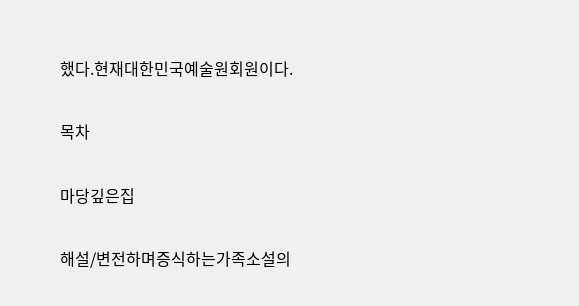했다.현재대한민국예술원회원이다.

목차

마당깊은집

해설/변전하며증식하는가족소설의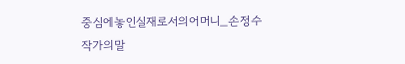중심에놓인실재로서의어머니_손정수
작가의말